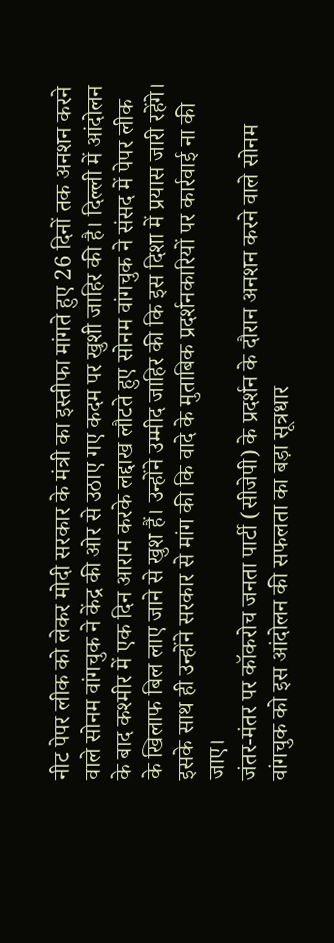नीट पेपर लीक को लेकर मोदी सरकार के मंत्री का इस्तीफा मांगते हुए 26 दिनों तक अनशन करने वाले सोनम वांगचुक ने केंद्र की ओर से उठाए गए कदम पर खुशी जाहिर की है। दिल्ली में आंदोलन के बाद कश्मीर में एक दिन आराम करके लद्दाख लौटते हुए सोनम वांगचुक ने संसद में पेपर लीक के खिलाफ बिल लाए जाने से खुश हैं। उन्होंने उम्मीद जाहिर की कि इस दिशा में प्रयास जारी रहेंगे। इसके साथ ही उन्होंने सरकार से मांग की कि वादे के मुताबिक प्रदर्शनकारियों पर कार्रवाई ना की जाए।
जंतर-मंतर पर कॉकरोच जनता पार्टी (सीजेपी) के प्रदर्शन के दौरान अनशन करने वाले सोनम वांगचुक को इस आंदोलन की सफलता का बड़ा सूत्रधार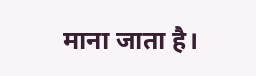माना जाता है।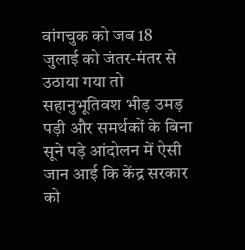वांगचुक को जब 18 जुलाई को जंतर-मंतर से उठाया गया तो सहानुभूतिवश भीड़ उमड़ पड़ी और समर्थकों के बिना सूने पड़े आंदोलन में ऐसी जान आई कि केंद्र सरकार को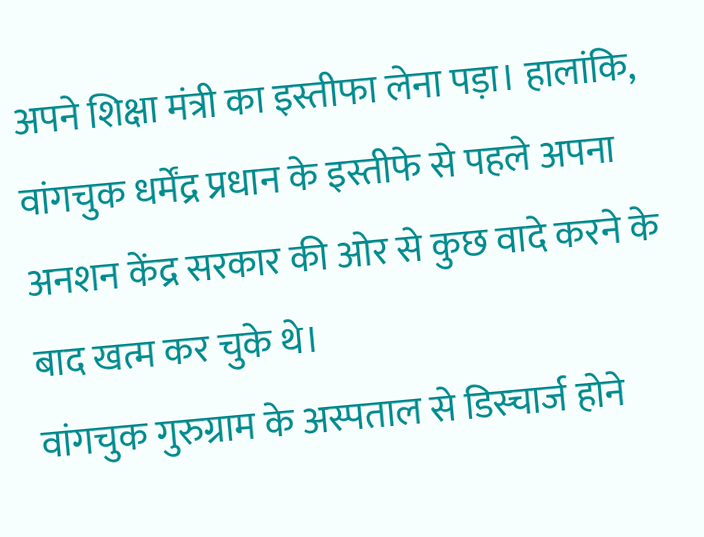अपने शिक्षा मंत्री का इस्तीफा लेना पड़ा। हालांकि, वांगचुक धर्मेंद्र प्रधान के इस्तीफे से पहले अपना अनशन केंद्र सरकार की ओर से कुछ वादे करने के बाद खत्म कर चुके थे।
वांगचुक गुरुग्राम के अस्पताल से डिस्चार्ज होने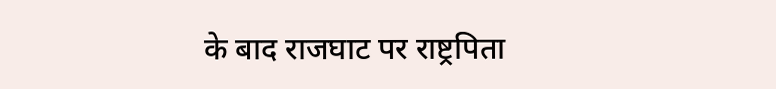के बाद राजघाट पर राष्ट्रपिता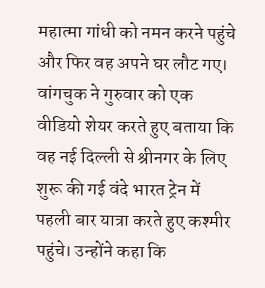महात्मा गांधी को नमन करने पहुंचे और फिर वह अपने घर लौट गए। वांगचुक ने गुरुवार को एक वीडियो शेयर करते हुए बताया कि वह नई दिल्ली से श्रीनगर के लिए शुरू की गई वंदे भारत ट्रेन में पहली बार यात्रा करते हुए कश्मीर पहुंचे। उन्होंने कहा कि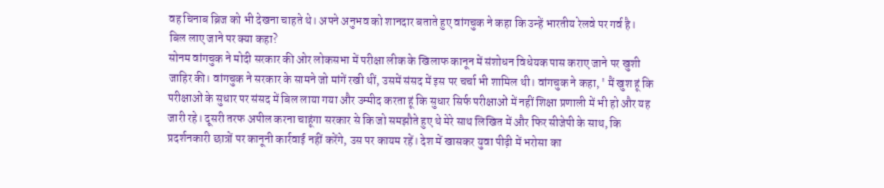वह चिनाब ब्रिज को भी देखना चाहते थे। अपने अनुभव को शानदार बताते हुए वांगचुक ने कहा कि उन्हें भारतीय रेलवे पर गर्व है।
बिल लाए जाने पर क्या कहा?
सोनम वांगचुक ने मोदी सरकार की ओर लोकसभा में परीक्षा लीक के खिलाफ कानून में संशोधन विधेयक पास कराए जाने पर खुशी जाहिर की। वांगचुक ने सरकार के सामने जो मांगें रखी थीं, उसमें संसद में इस पर चर्चा भी शामिल थी। वांगचुक ने कहा, ' मैं खुश हूं कि परीक्षाओं के सुधार पर संसद में बिल लाया गया और उम्मीद करता हूं कि सुधार सिर्फ परीक्षाओं में नहीं शिक्षा प्रणाली में भी हो और यह जारी रहे। दूसरी तरफ अपील करना चाहूंगा सरकार से कि जो समझौते हुए थे मेरे साथ लिखित में और फिर सीजेपी के साथ, कि प्रदर्शनकारी छात्रों पर कानूनी कार्रवाई नहीं करेंगे, उस पर कायम रहें। देश में खासकर युवा पीढ़ी में भरोसा का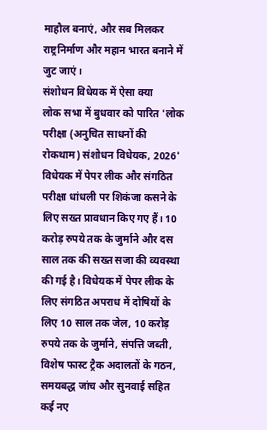माहौल बनाएं, और सब मिलकर राष्ट्रनिर्माण और महान भारत बनाने में जुट जाएं।
संशोधन विधेयक में ऐसा क्या
लोक सभा में बुधवार को पारित 'लोक परीक्षा (अनुचित साधनों की रोकथाम) संशोधन विधेयक, 2026' विधेयक में पेपर लीक और संगठित परीक्षा धांधली पर शिकंजा कसने के लिए सख्त प्रावधान किए गए हैं। 10 करोड़ रुपये तक के जुर्माने और दस साल तक की सख्त सजा की व्यवस्था की गई है। विधेयक में पेपर लीक के लिए संगठित अपराध में दोषियों के लिए 10 साल तक जेल, 10 करोड़ रुपये तक के जुर्माने, संपत्ति जब्ती, विशेष फास्ट ट्रैक अदालतों के गठन, समयबद्ध जांच और सुनवाई सहित कई नए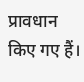प्रावधान किए गए हैं।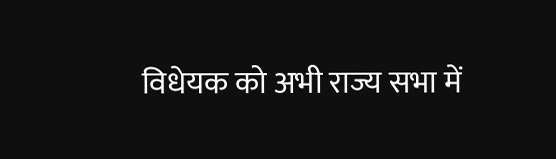विधेयक को अभी राज्य सभा में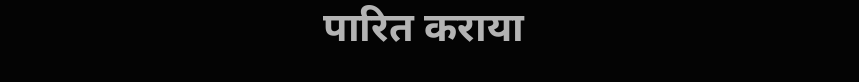पारित कराया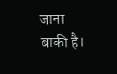जाना बाकी है।